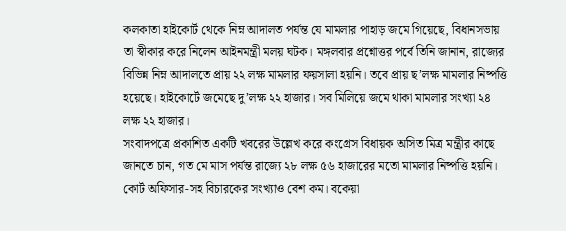কলকাতা হাইকোর্ট থেকে নিম্ন আদালত পর্যন্ত যে মামলার পাহাড় জমে গিয়েছে, বিধানসভায় তা স্বীকার করে নিলেন আইনমন্ত্রী মলয় ঘটক। মঙ্গলবার প্রশ্নোত্তর পর্বে তিনি জানান, রাজ্যের বিভিন্ন নিম্ন আদালতে প্রায় ২২ লক্ষ মামলার ফয়সালা হয়নি। তবে প্রায় ছ’লক্ষ মামলার নিষ্পত্তি হয়েছে। হাইকোর্টে জমেছে দু’লক্ষ ২২ হাজার। সব মিলিয়ে জমে থাকা মামলার সংখ্যা ২৪ লক্ষ ২২ হাজার।
সংবাদপত্রে প্রকাশিত একটি খবরের উল্লেখ করে কংগ্রেস বিধায়ক অসিত মিত্র মন্ত্রীর কাছে জানতে চান, গত মে মাস পর্যন্ত রাজ্যে ২৮ লক্ষ ৫৬ হাজারের মতো মামলার নিষ্পত্তি হয়নি। কোর্ট অফিসার-সহ বিচারকের সংখ্যাও বেশ কম। বকেয়া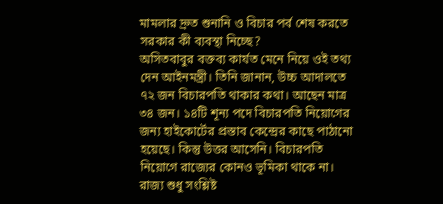মামলার দ্রুত শুনানি ও বিচার পর্ব শেষ করতে সরকার কী ব্যবস্থা নিচ্ছে?
অসিতবাবুর বক্তব্য কার্যত মেনে নিয়ে ওই তথ্য দেন আইনমন্ত্রী। তিনি জানান, উচ্চ আদালতে ৭২ জন বিচারপতি থাকার কথা। আছেন মাত্র ৩৪ জন। ১৪টি শূন্য পদে বিচারপতি নিয়োগের জন্য হাইকোর্টের প্রস্তাব কেন্দ্রের কাছে পাঠানো হয়েছে। কিন্তু উত্তর আসেনি। বিচারপতি নিয়োগে রাজ্যের কোনও ভূমিকা থাকে না। রাজ্য শুধু সংশ্লিষ্ট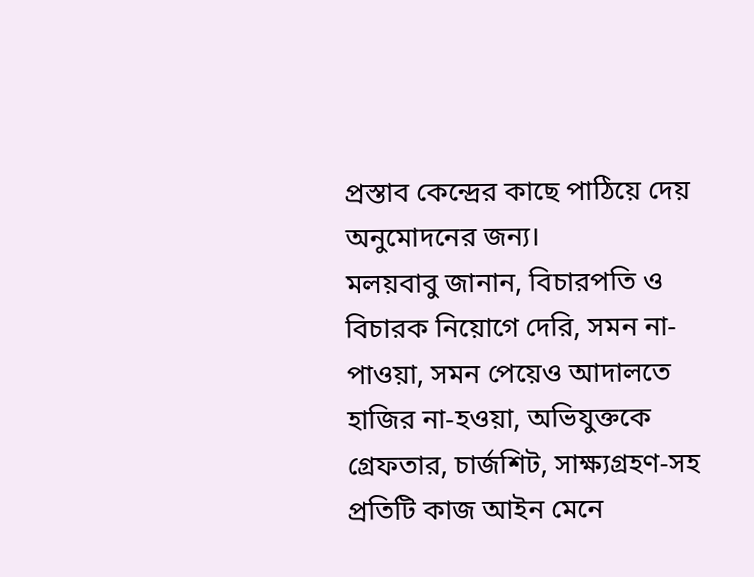প্রস্তাব কেন্দ্রের কাছে পাঠিয়ে দেয় অনুমোদনের জন্য।
মলয়বাবু জানান, বিচারপতি ও বিচারক নিয়োগে দেরি, সমন না-পাওয়া, সমন পেয়েও আদালতে হাজির না-হওয়া, অভিযুক্তকে গ্রেফতার, চার্জশিট, সাক্ষ্যগ্রহণ-সহ প্রতিটি কাজ আইন মেনে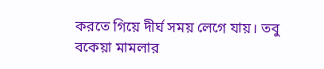করতে গিয়ে দীর্ঘ সময় লেগে যায়। তবু বকেয়া মামলার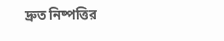দ্রুত নিষ্পত্তির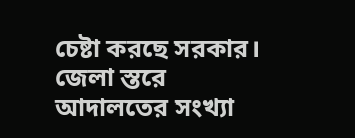চেষ্টা করছে সরকার। জেলা স্তরে আদালতের সংখ্যা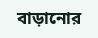বাড়ানোর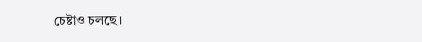চেষ্টাও চলছে।